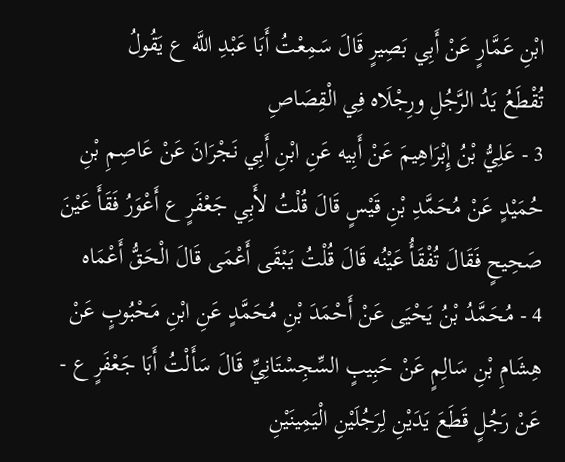ابْنِ عَمَّارٍ عَنْ أَبِي بَصِيرٍ قَالَ سَمِعْتُ أَبَا عَبْدِ اللَّه ع يَقُولُ
تُقْطَعُ يَدُ الرَّجُلِ ورِجْلَاه فِي الْقِصَاصِ
3 - عَلِيُّ بْنُ إِبْرَاهِيمَ عَنْ أَبِيه عَنِ ابْنِ أَبِي نَجْرَانَ عَنْ عَاصِمِ بْنِ حُمَيْدٍ عَنْ مُحَمَّدِ بْنِ قَيْسٍ قَالَ قُلْتُ لأَبِي جَعْفَرٍ ع أَعْوَرُ فَقَأَ عَيْنَ صَحِيحٍ فَقَالَ تُفْقَأُ عَيْنُه قَالَ قُلْتُ يَبْقَى أَعْمَى قَالَ الْحَقُّ أَعْمَاه
4 - مُحَمَّدُ بْنُ يَحْيَى عَنْ أَحْمَدَ بْنِ مُحَمَّدٍ عَنِ ابْنِ مَحْبُوبٍ عَنْ هِشَامِ بْنِ سَالِمٍ عَنْ حَبِيبٍ السِّجِسْتَانِيِّ قَالَ سَأَلْتُ أَبَا جَعْفَرٍ ع - عَنْ رَجُلٍ قَطَعَ يَدَيْنِ لِرَجُلَيْنِ الْيَمِينَيْنِ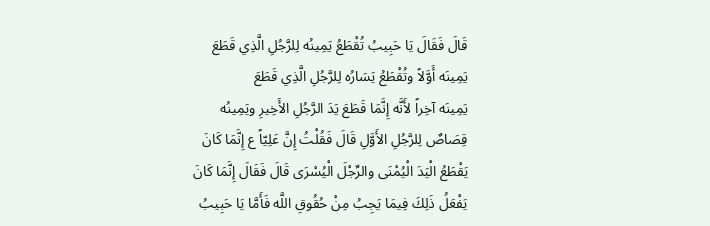قَالَ فَقَالَ يَا حَبِيبُ تُقْطَعُ يَمِينُه لِلرَّجُلِ الَّذِي قَطَعَ يَمِينَه أَوَّلاً وتُقْطَعُ يَسَارُه لِلرَّجُلِ الَّذِي قَطَعَ
يَمِينَه آخِراً لأَنَّه إِنَّمَا قَطَعَ يَدَ الرَّجُلِ الأَخِيرِ ويَمِينُه قِصَاصٌ لِلرَّجُلِ الأَوَّلِ قَالَ فَقُلْتُ إِنَّ عَلِيّاً ع إِنَّمَا كَانَ يَقْطَعُ الْيَدَ الْيُمْنَى والرِّجْلَ الْيُسْرَى قَالَ فَقَالَ إِنَّمَا كَانَ يَفْعَلُ ذَلِكَ فِيمَا يَجِبُ مِنْ حُقُوقِ اللَّه فَأَمَّا يَا حَبِيبُ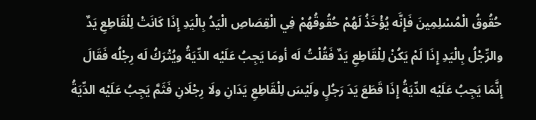حُقُوقُ الْمُسْلِمِينَ فَإِنَّه يُؤْخَذُ لَهُمْ حُقُوقُهُمْ فِي الْقِصَاصِ الْيَدُ بِالْيَدِ إِذَا كَانَتْ لِلْقَاطِعِ يَدٌ والرِّجْلُ بِالْيَدِ إِذَا لَمْ يَكُنْ لِلْقَاطِعِ يَدٌ فَقُلْتُ لَه أومَا يَجِبُ عَلَيْه الدِّيَةُ ويُتْرَكُ لَه رِجْلُه فَقَالَ إِنَّمَا يَجِبُ عَلَيْه الدِّيَةُ إِذَا قَطَعَ يَدَ رَجُلٍ ولَيْسَ لِلْقَاطِعِ يَدَانِ ولَا رِجْلَانِ فَثَمَّ يَجِبُ عَلَيْه الدِّيَةُ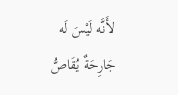لأَنَّه لَيْسَ لَه جَارِحَةٌ يُقَاصُّ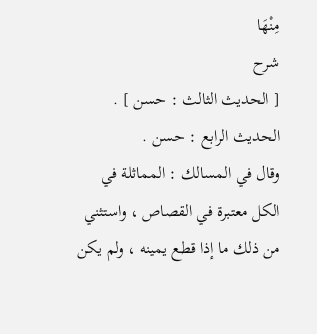مِنْهَا
شرح
[ الحديث الثالث : حسن ] .
الحديث الرابع : حسن .
وقال في المسالك : المماثلة في الكل معتبرة في القصاص ، واستثني من ذلك ما إذا قطع يمينه ، ولم يكن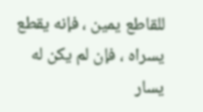للقاطع يمين ، فإنه يقطع يسراه ، فإن لم يكن له يسار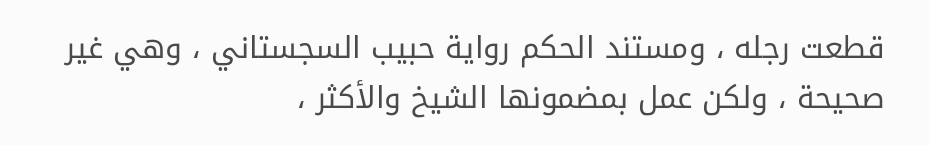قطعت رجله ، ومستند الحكم رواية حبيب السجستاني ، وهي غير صحيحة ، ولكن عمل بمضمونها الشيخ والأكثر ،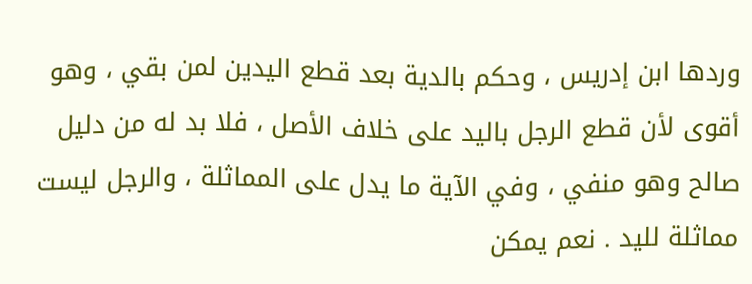وردها ابن إدريس ، وحكم بالدية بعد قطع اليدين لمن بقي ، وهو أقوى لأن قطع الرجل باليد على خلاف الأصل ، فلا بد له من دليل صالح وهو منفي ، وفي الآية ما يدل على المماثلة ، والرجل ليست مماثلة لليد . نعم يمكن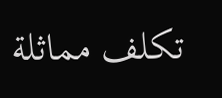تكلف مماثلة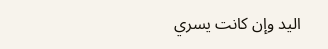اليد وإن كانت يسري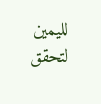لليمين لتحقق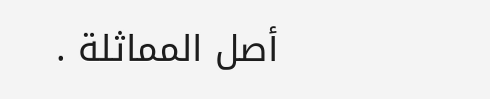أصل المماثلة .